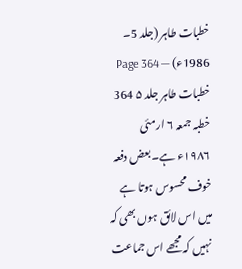خطبات طاہر (جلد 5۔ 1986ء) — Page 364
خطبات طاہر جلد ۵ 364 خطبہ جمعہ ۶ ارمئی ۱۹۸۶ء ہے۔بعض دفعہ خوف محسوس ہوتا ہے میں اس لائق ہوں بھی کہ نہیں کہ مجھے اس جماعت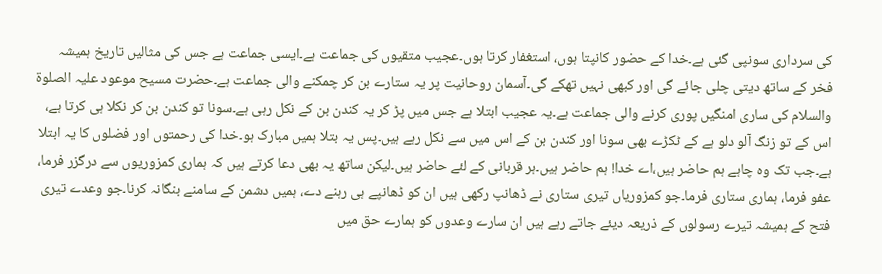کی سرداری سونپی گئی ہے۔خدا کے حضور کانپتا ہوں، استغفار کرتا ہوں۔عجیب متقیوں کی جماعت ہے۔ایسی جماعت ہے جس کی مثالیں تاریخ ہمیشہ فخر کے ساتھ دیتی چلی جائے گی اور کبھی نہیں تھکے گی۔آسمان روحانیت پر یہ ستارے بن کر چمکنے والی جماعت ہے۔حضرت مسیح موعود علیہ الصلوۃ والسلام کی ساری امنگیں پوری کرنے والی جماعت ہے۔یہ عجیب ابتلا ہے جس میں پڑ کر یہ کندن بن کے نکل رہی ہے۔سونا تو کندن بن کر نکلا ہی کرتا ہے، اس کے تو زنگ آلو دلو ہے کے ٹکڑے بھی سونا اور کندن بن کے اس میں سے نکل رہے ہیں۔پس یہ بتلا ہمیں مبارک ہو۔خدا کی رحمتوں اور فضلوں کا یہ ابتلا ہے۔جب تک وہ چاہے ہم حاضر ہیں،اے خدا! ہم حاضر ہیں۔ہر قربانی کے لئے حاضر ہیں۔لیکن ساتھ یہ بھی دعا کرتے ہیں کہ ہماری کمزوریوں سے درگزر فرما، عفو فرما، ہماری ستاری فرما۔جو کمزوریاں تیری ستاری نے ڈھانپ رکھی ہیں ان کو ڈھانپے ہی رہنے دے، ہمیں دشمن کے سامنے بنگانہ کرنا۔جو وعدے تیری فتح کے ہمیشہ تیرے رسولوں کے ذریعہ دیئے جاتے رہے ہیں ان سارے وعدوں کو ہمارے حق میں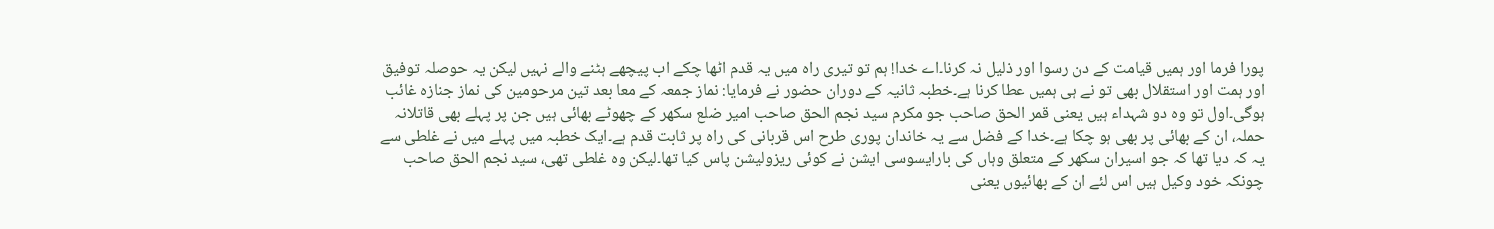پورا فرما اور ہمیں قیامت کے دن رسوا اور ذلیل نہ کرنا۔اے خدا! ہم تو تیری راہ میں یہ قدم اٹھا چکے اب پیچھے ہٹنے والے نہیں لیکن یہ حوصلہ توفیق اور ہمت اور استقلال بھی تو نے ہی ہمیں عطا کرنا ہے۔خطبہ ثانیہ کے دوران حضور نے فرمایا: نماز جمعہ کے معا بعد تین مرحومین کی نماز جنازہ غائب ہوگی۔اول تو وہ دو شہداء ہیں یعنی قمر الحق صاحب جو مکرم سید نجم الحق صاحب امیر ضلع سکھر کے چھوٹے بھائی ہیں جن پر پہلے بھی قاتلانہ حملہ، ان کے بھائی پر بھی ہو چکا ہے۔خدا کے فضل سے یہ خاندان پوری طرح اس قربانی کی راہ پر ثابت قدم ہے۔ایک خطبہ میں پہلے میں نے غلطی سے یہ کہ دیا تھا کہ جو اسیران سکھر کے متعلق وہاں کی بارایسوسی ایشن نے کوئی ریزولیشن پاس کیا تھا۔لیکن وہ غلطی تھی، سید نجم الحق صاحب چونکہ خود وکیل ہیں اس لئے ان کے بھائیوں یعنی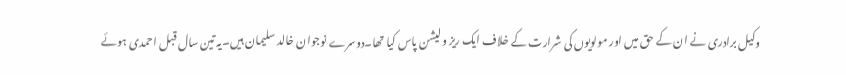وکیل برادری نے ان کے حق میں اور مولویوں کی شرارت کے خلاف ایک ریز ولیشن پاس کیا تھا۔دوسرے نوجوان خالد سلیمان ہیں۔یہ تین سال قبل احمدی ہوئے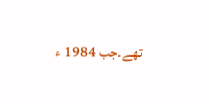تھے۔جب 1984 ء